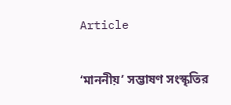Article

‘মাননীয়’ সম্ভাষণ সংস্কৃতির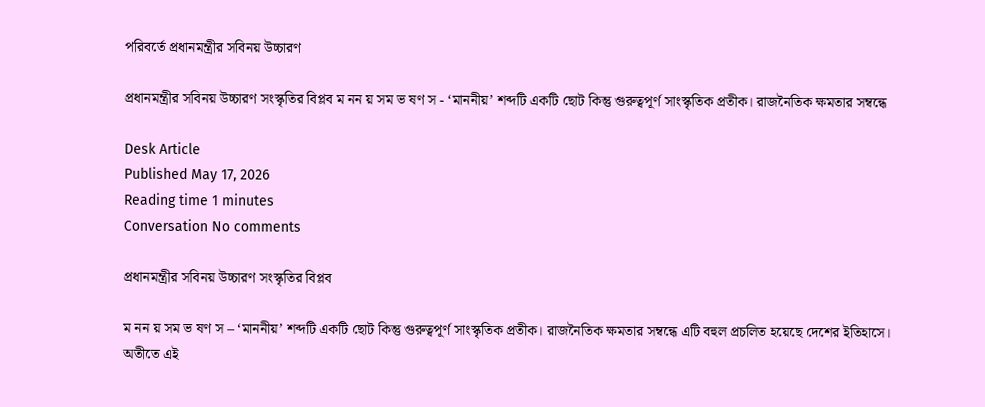পরিবর্তে প্রধানমন্ত্রীর সবিনয় উচ্চারণ

প্রধানমন্ত্রীর সবিনয় উচ্চারণ সংস্কৃতির বিপ্লব ম নন য় সম ভ ষণ স - ‘মাননীয়’ শব্দটি একটি ছোট কিন্তু গুরুত্বপূর্ণ সাংস্কৃতিক প্রতীক। রাজনৈতিক ক্ষমতার সম্বন্ধে

Desk Article
Published May 17, 2026
Reading time 1 minutes
Conversation No comments

প্রধানমন্ত্রীর সবিনয় উচ্চারণ সংস্কৃতির বিপ্লব

ম নন য় সম ভ ষণ স – ‘মাননীয়’ শব্দটি একটি ছোট কিন্তু গুরুত্বপূর্ণ সাংস্কৃতিক প্রতীক। রাজনৈতিক ক্ষমতার সম্বন্ধে এটি বহুল প্রচলিত হয়েছে দেশের ইতিহাসে। অতীতে এই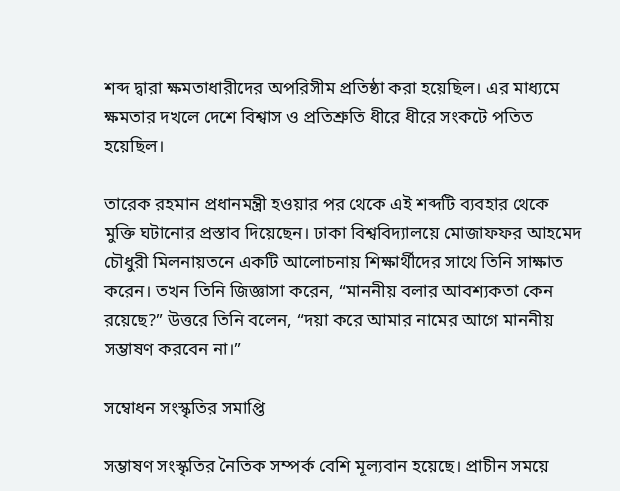শব্দ দ্বারা ক্ষমতাধারীদের অপরিসীম প্রতিষ্ঠা করা হয়েছিল। এর মাধ্যমে ক্ষমতার দখলে দেশে বিশ্বাস ও প্রতিশ্রুতি ধীরে ধীরে সংকটে পতিত হয়েছিল।

তারেক রহমান প্রধানমন্ত্রী হওয়ার পর থেকে এই শব্দটি ব্যবহার থেকে মুক্তি ঘটানোর প্রস্তাব দিয়েছেন। ঢাকা বিশ্ববিদ্যালয়ে মোজাফফর আহমেদ চৌধুরী মিলনায়তনে একটি আলোচনায় শিক্ষার্থীদের সাথে তিনি সাক্ষাত করেন। তখন তিনি জিজ্ঞাসা করেন, “মাননীয় বলার আবশ্যকতা কেন রয়েছে?” উত্তরে তিনি বলেন, “দয়া করে আমার নামের আগে মাননীয় সম্ভাষণ করবেন না।”

সম্বোধন সংস্কৃতির সমাপ্তি

সম্ভাষণ সংস্কৃতির নৈতিক সম্পর্ক বেশি মূল্যবান হয়েছে। প্রাচীন সময়ে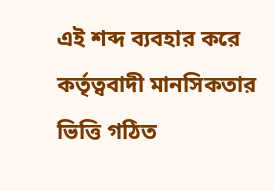এই শব্দ ব্যবহার করে কর্তৃত্ববাদী মানসিকতার ভিত্তি গঠিত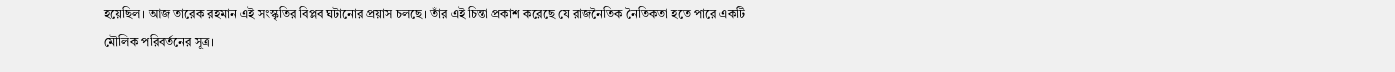হয়েছিল। আজ তারেক রহমান এই সংস্কৃতির বিপ্লব ঘটানোর প্রয়াস চলছে। তাঁর এই চিন্তা প্রকাশ করেছে যে রাজনৈতিক নৈতিকতা হতে পারে একটি মৌলিক পরিবর্তনের সূত্র।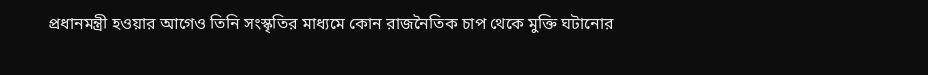প্রধানমন্ত্রী হওয়ার আগেও তিনি সংস্কৃতির মাধ্যমে কোন রাজনৈতিক চাপ থেকে মুক্তি ঘটানোর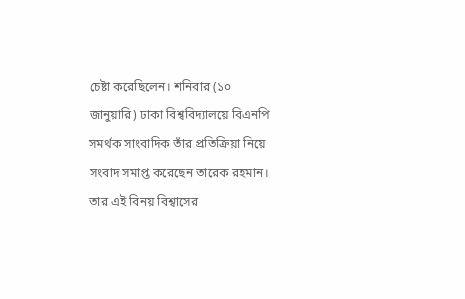চেষ্টা করেছিলেন। শনিবার (১০ জানুয়ারি) ঢাকা বিশ্ববিদ্যালয়ে বিএনপি সমর্থক সাংবাদিক তাঁর প্রতিক্রিয়া নিয়ে সংবাদ সমাপ্ত করেছেন তারেক রহমান। তার এই বিনয় বিশ্বাসের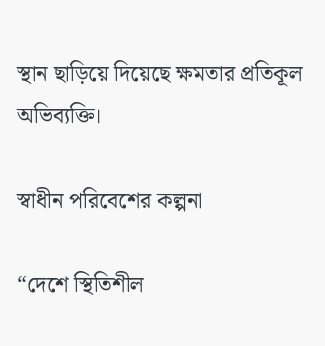স্থান ছাড়িয়ে দিয়েছে ক্ষমতার প্রতিকূল অভিব্যক্তি।

স্বাধীন পরিবেশের কল্পনা

“দেশে স্থিতিশীল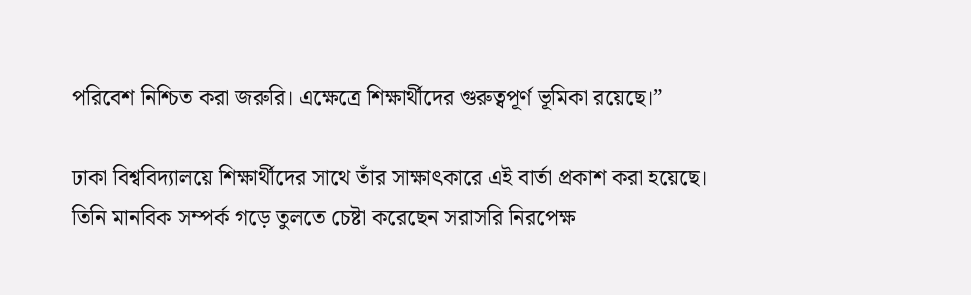পরিবেশ নিশ্চিত করা জরুরি। এক্ষেত্রে শিক্ষার্থীদের গুরুত্বপূর্ণ ভূমিকা রয়েছে।”

ঢাকা বিশ্ববিদ্যালয়ে শিক্ষার্থীদের সাথে তাঁর সাক্ষাৎকারে এই বার্তা প্রকাশ করা হয়েছে। তিনি মানবিক সম্পর্ক গড়ে তুলতে চেষ্টা করেছেন সরাসরি নিরপেক্ষ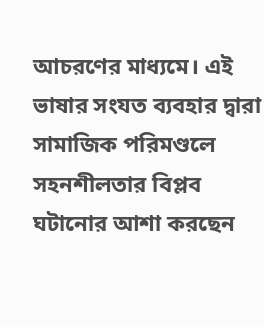আচরণের মাধ্যমে। এই ভাষার সংযত ব্যবহার দ্বারা সামাজিক পরিমণ্ডলে সহনশীলতার বিপ্লব ঘটানোর আশা করছেন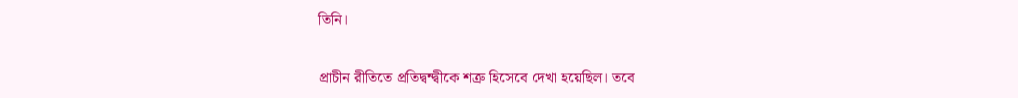তিনি।

প্রাচীন রীতিতে প্রতিদ্বন্দ্বীকে শত্রু হিসেবে দেখা হয়েছিল। তবে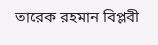তারেক রহমান বিপ্লবী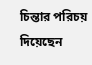চিন্তার পরিচয় দিয়েছেন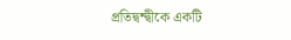প্রতিদ্বন্দ্বীকে একটি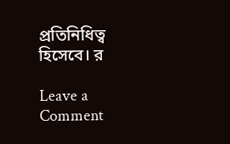প্রতিনিধিত্ব হিসেবে। র

Leave a Comment